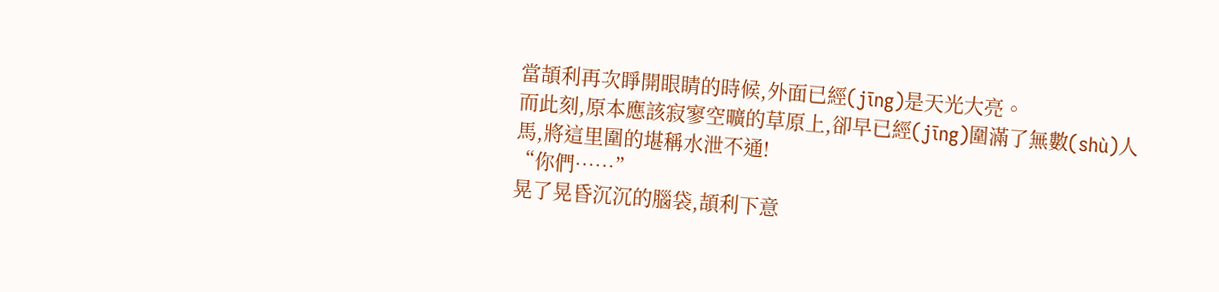當頡利再次睜開眼睛的時候,外面已經(jīng)是天光大亮。
而此刻,原本應該寂寥空曠的草原上,卻早已經(jīng)圍滿了無數(shù)人馬,將這里圍的堪稱水泄不通!
“你們……”
晃了晃昏沉沉的腦袋,頡利下意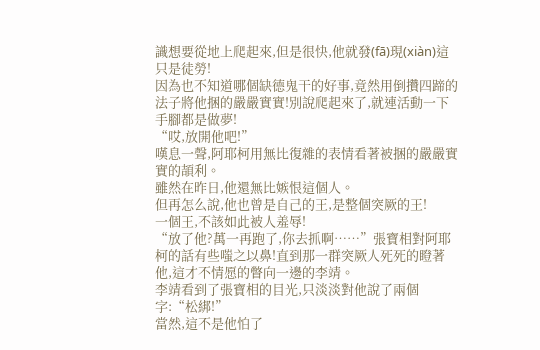識想要從地上爬起來,但是很快,他就發(fā)現(xiàn)這只是徒勞!
因為也不知道哪個缺德鬼干的好事,竟然用倒攢四蹄的法子將他捆的嚴嚴實實!別說爬起來了,就連活動一下手腳都是做夢!
“哎,放開他吧!”
嘆息一聲,阿耶柯用無比復雜的表情看著被捆的嚴嚴實實的頡利。
雖然在昨日,他還無比嫉恨這個人。
但再怎么說,他也曾是自己的王,是整個突厥的王!
一個王,不該如此被人羞辱!
“放了他?萬一再跑了,你去抓啊……”張寶相對阿耶柯的話有些嗤之以鼻!直到那一群突厥人死死的瞪著他,這才不情愿的瞥向一邊的李靖。
李靖看到了張寶相的目光,只淡淡對他說了兩個字:“松綁!”
當然,這不是他怕了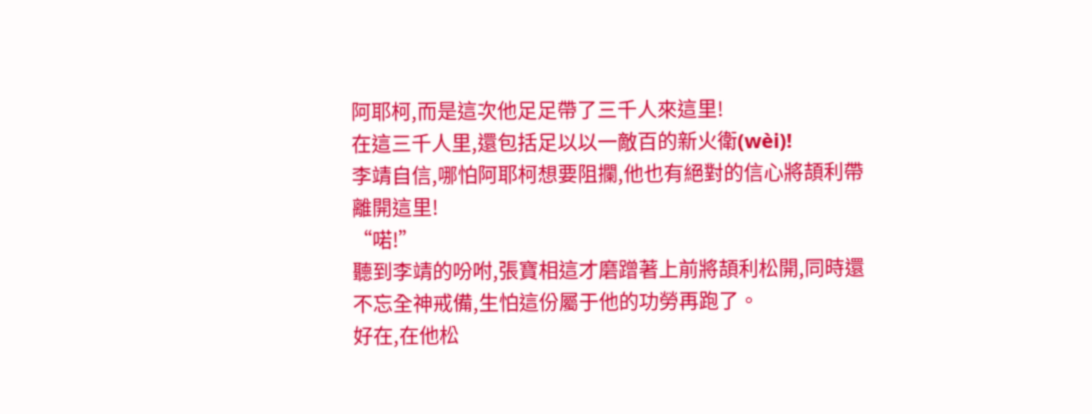阿耶柯,而是這次他足足帶了三千人來這里!
在這三千人里,還包括足以以一敵百的新火衛(wèi)!
李靖自信,哪怕阿耶柯想要阻攔,他也有絕對的信心將頡利帶離開這里!
“喏!”
聽到李靖的吩咐,張寶相這才磨蹭著上前將頡利松開,同時還不忘全神戒備,生怕這份屬于他的功勞再跑了。
好在,在他松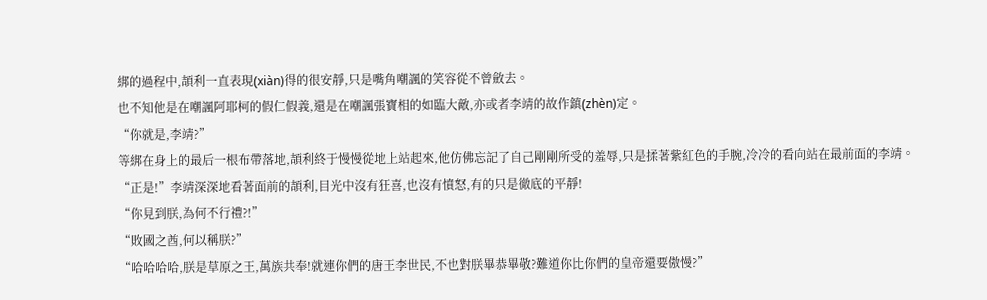綁的過程中,頡利一直表現(xiàn)得的很安靜,只是嘴角嘲諷的笑容從不曾斂去。
也不知他是在嘲諷阿耶柯的假仁假義,還是在嘲諷張寶相的如臨大敵,亦或者李靖的故作鎮(zhèn)定。
“你就是,李靖?”
等綁在身上的最后一根布帶落地,頡利終于慢慢從地上站起來,他仿佛忘記了自己剛剛所受的羞辱,只是揉著紫紅色的手腕,冷冷的看向站在最前面的李靖。
“正是!”李靖深深地看著面前的頡利,目光中沒有狂喜,也沒有憤怒,有的只是徹底的平靜!
“你見到朕,為何不行禮?!”
“敗國之酋,何以稱朕?”
“哈哈哈哈,朕是草原之王,萬族共奉!就連你們的唐王李世民,不也對朕畢恭畢敬?難道你比你們的皇帝還要傲慢?”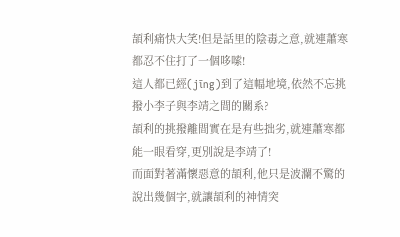頡利痛快大笑!但是話里的陰毒之意,就連蕭寒都忍不住打了一個哆嗦!
這人都已經(jīng)到了這幅地境,依然不忘挑撥小李子與李靖之間的關系?
頡利的挑撥離間實在是有些拙劣,就連蕭寒都能一眼看穿,更別說是李靖了!
而面對著滿懷惡意的頡利,他只是波瀾不驚的說出幾個字,就讓頡利的神情突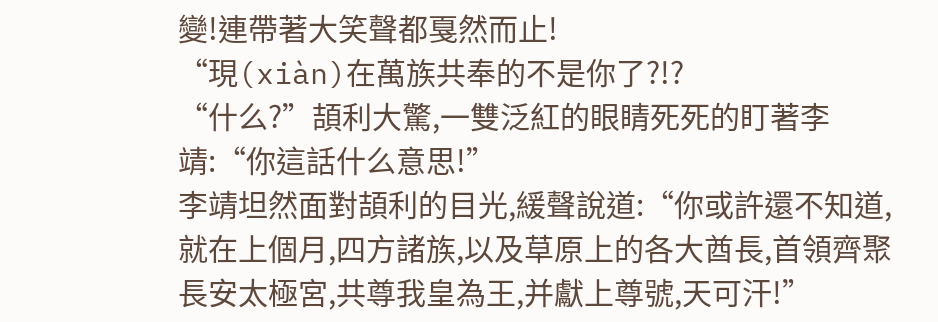變!連帶著大笑聲都戛然而止!
“現(xiàn)在萬族共奉的不是你了?!?
“什么?”頡利大驚,一雙泛紅的眼睛死死的盯著李靖:“你這話什么意思!”
李靖坦然面對頡利的目光,緩聲說道:“你或許還不知道,就在上個月,四方諸族,以及草原上的各大酋長,首領齊聚長安太極宮,共尊我皇為王,并獻上尊號,天可汗!”